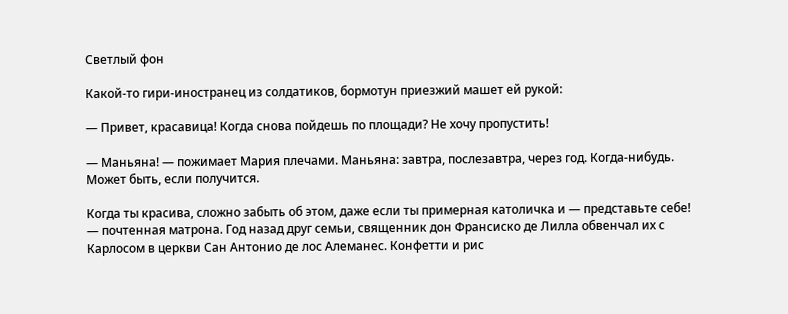Светлый фон

Какой-то гири-иностранец из солдатиков, бормотун приезжий машет ей рукой:

— Привет, красавица! Когда снова пойдешь по площади? Не хочу пропустить!

— Маньяна! — пожимает Мария плечами. Маньяна: завтра, послезавтра, через год. Когда-нибудь. Может быть, если получится.

Когда ты красива, сложно забыть об этом, даже если ты примерная католичка и — представьте себе! — почтенная матрона. Год назад друг семьи, священник дон Франсиско де Лилла обвенчал их с Карлосом в церкви Сан Антонио де лос Алеманес. Конфетти и рис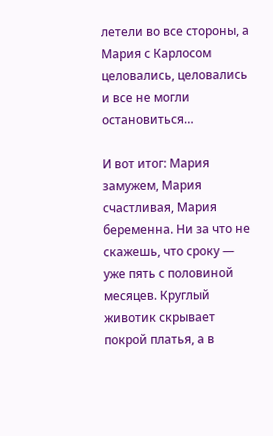летели во все стороны, а Мария с Карлосом целовались, целовались и все не могли остановиться…

И вот итог: Мария замужем, Мария счастливая, Мария беременна. Ни за что не скажешь, что сроку — уже пять с половиной месяцев. Круглый животик скрывает покрой платья, а в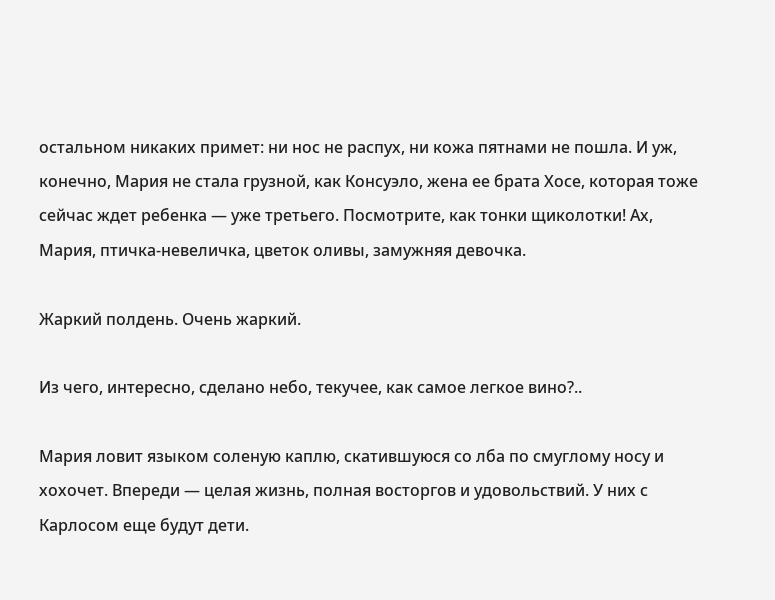остальном никаких примет: ни нос не распух, ни кожа пятнами не пошла. И уж, конечно, Мария не стала грузной, как Консуэло, жена ее брата Хосе, которая тоже сейчас ждет ребенка — уже третьего. Посмотрите, как тонки щиколотки! Ах, Мария, птичка-невеличка, цветок оливы, замужняя девочка.

Жаркий полдень. Очень жаркий.

Из чего, интересно, сделано небо, текучее, как самое легкое вино?..

Мария ловит языком соленую каплю, скатившуюся со лба по смуглому носу и хохочет. Впереди — целая жизнь, полная восторгов и удовольствий. У них с Карлосом еще будут дети.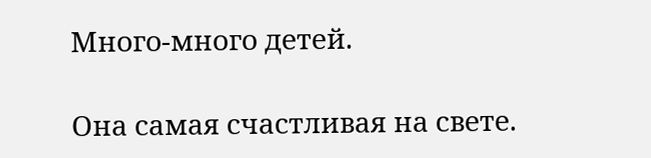Много-много детей.

Она самая счастливая на свете.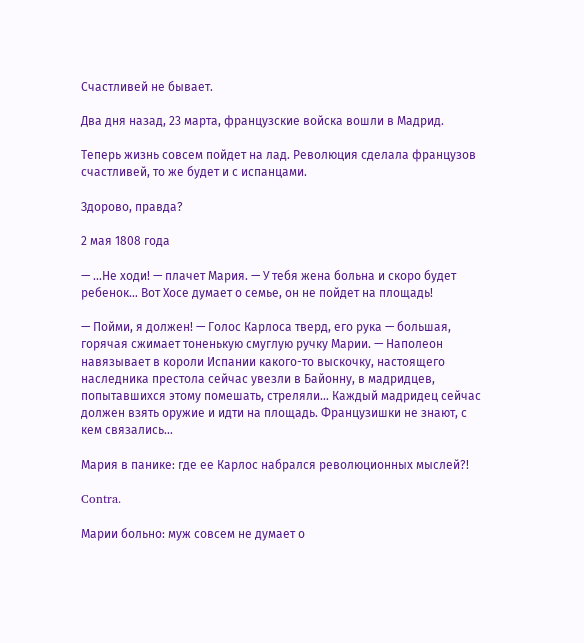Счастливей не бывает.

Два дня назад, 23 марта, французские войска вошли в Мадрид.

Теперь жизнь совсем пойдет на лад. Революция сделала французов счастливей, то же будет и с испанцами.

Здорово, правда?

2 мая 1808 года

— …Не ходи! — плачет Мария. — У тебя жена больна и скоро будет ребенок… Вот Хосе думает о семье, он не пойдет на площадь!

— Пойми, я должен! — Голос Карлоса тверд, его рука — большая, горячая сжимает тоненькую смуглую ручку Марии. — Наполеон навязывает в короли Испании какого-то выскочку, настоящего наследника престола сейчас увезли в Байонну, в мадридцев, попытавшихся этому помешать, стреляли… Каждый мадридец сейчас должен взять оружие и идти на площадь. Французишки не знают, с кем связались…

Мария в панике: где ее Карлос набрался революционных мыслей?!

Contra.

Марии больно: муж совсем не думает о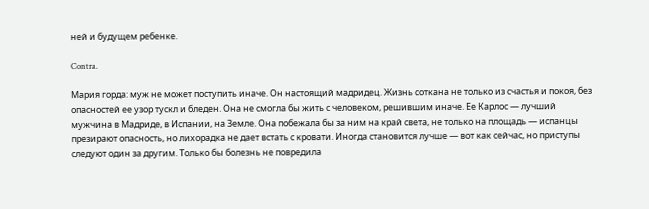ней и будущем ребенке.

Contra.

Мария горда: муж не может поступить иначе. Он настоящий мадридец. Жизнь соткана не только из счастья и покоя, без опасностей ее узор тускл и бледен. Она не смогла бы жить с человеком, решившим иначе. Ее Карлос — лучший мужчина в Мадриде, в Испании, на Земле. Она побежала бы за ним на край света, не только на площадь — испанцы презирают опасность, но лихорадка не дает встать с кровати. Иногда становится лучше — вот как сейчас, но приступы следуют один за другим. Только бы болезнь не повредила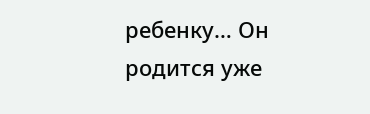ребенку… Он родится уже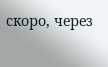скоро, через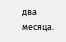два месяца.